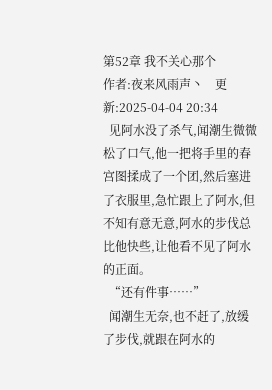第52章 我不关心那个
作者:夜来风雨声丶    更新:2025-04-04 20:34
  见阿水没了杀气,闻潮生微微松了口气,他一把将手里的春宫图揉成了一个团,然后塞进了衣服里,急忙跟上了阿水,但不知有意无意,阿水的步伐总比他快些,让他看不见了阿水的正面。
  “还有件事……”
  闻潮生无奈,也不赶了,放缓了步伐,就跟在阿水的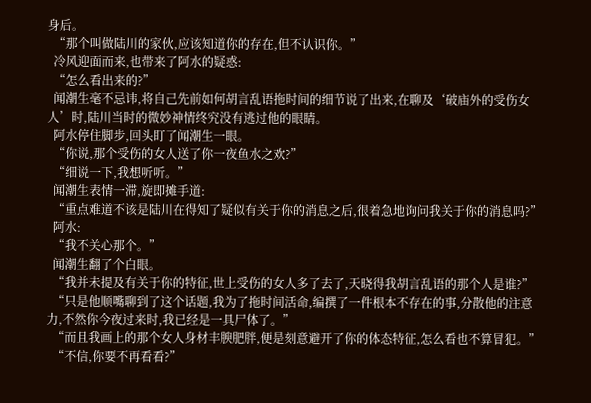身后。
  “那个叫做陆川的家伙,应该知道你的存在,但不认识你。”
  冷风迎面而来,也带来了阿水的疑惑:
  “怎么看出来的?”
  闻潮生毫不忌讳,将自己先前如何胡言乱语拖时间的细节说了出来,在聊及‘破庙外的受伤女人’时,陆川当时的微妙神情终究没有逃过他的眼睛。
  阿水停住脚步,回头盯了闻潮生一眼。
  “你说,那个受伤的女人送了你一夜鱼水之欢?”
  “细说一下,我想听听。”
  闻潮生表情一滞,旋即摊手道:
  “重点难道不该是陆川在得知了疑似有关于你的消息之后,很着急地询问我关于你的消息吗?”
  阿水:
  “我不关心那个。”
  闻潮生翻了个白眼。
  “我并未提及有关于你的特征,世上受伤的女人多了去了,天晓得我胡言乱语的那个人是谁?”
  “只是他顺嘴聊到了这个话题,我为了拖时间活命,编撰了一件根本不存在的事,分散他的注意力,不然你今夜过来时,我已经是一具尸体了。”
  “而且我画上的那个女人身材丰腴肥胖,便是刻意避开了你的体态特征,怎么看也不算冒犯。”
  “不信,你要不再看看?”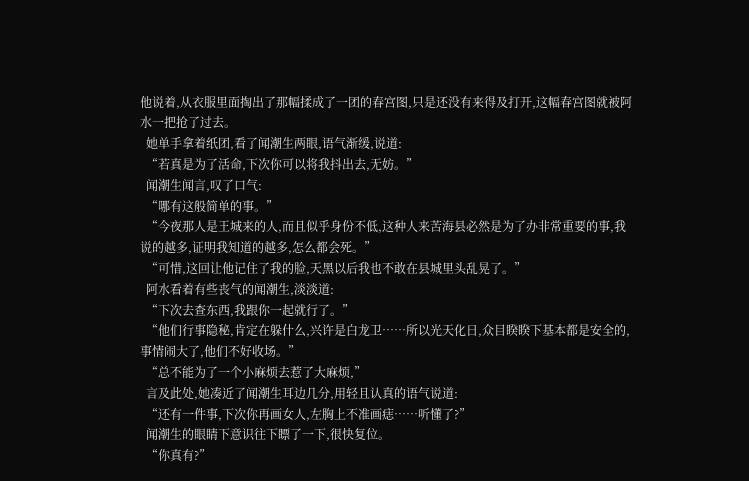他说着,从衣服里面掏出了那幅揉成了一团的春宫图,只是还没有来得及打开,这幅春宫图就被阿水一把抢了过去。
  她单手拿着纸团,看了闻潮生两眼,语气渐缓,说道:
  “若真是为了活命,下次你可以将我抖出去,无妨。”
  闻潮生闻言,叹了口气:
  “哪有这般简单的事。”
  “今夜那人是王城来的人,而且似乎身份不低,这种人来苦海县必然是为了办非常重要的事,我说的越多,证明我知道的越多,怎么都会死。”
  “可惜,这回让他记住了我的脸,天黑以后我也不敢在县城里头乱晃了。”
  阿水看着有些丧气的闻潮生,淡淡道:
  “下次去查东西,我跟你一起就行了。”
  “他们行事隐秘,肯定在躲什么,兴许是白龙卫……所以光天化日,众目睽睽下基本都是安全的,事情闹大了,他们不好收场。”
  “总不能为了一个小麻烦去惹了大麻烦,”
  言及此处,她凑近了闻潮生耳边几分,用轻且认真的语气说道:
  “还有一件事,下次你再画女人,左胸上不准画痣……听懂了?”
  闻潮生的眼睛下意识往下瞟了一下,很快复位。
  “你真有?”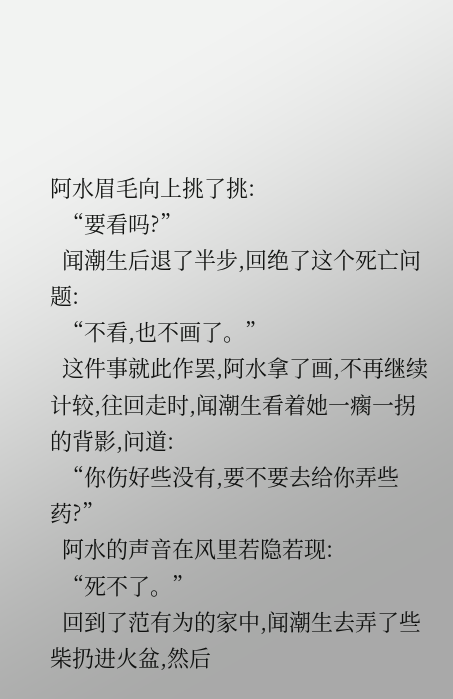阿水眉毛向上挑了挑:
  “要看吗?”
  闻潮生后退了半步,回绝了这个死亡问题:
  “不看,也不画了。”
  这件事就此作罢,阿水拿了画,不再继续计较,往回走时,闻潮生看着她一瘸一拐的背影,问道:
  “你伤好些没有,要不要去给你弄些药?”
  阿水的声音在风里若隐若现:
  “死不了。”
  回到了范有为的家中,闻潮生去弄了些柴扔进火盆,然后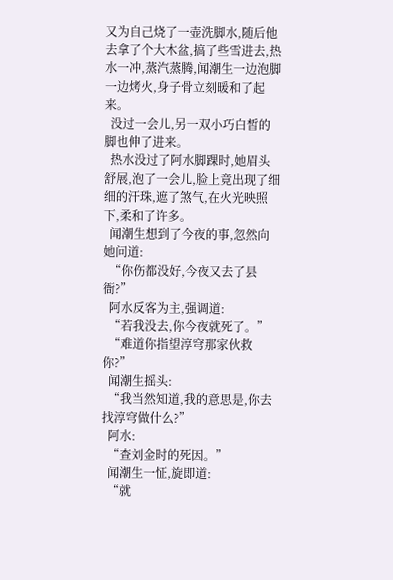又为自己烧了一壶洗脚水,随后他去拿了个大木盆,搞了些雪进去,热水一冲,蒸汽蒸腾,闻潮生一边泡脚一边烤火,身子骨立刻暖和了起来。
  没过一会儿,另一双小巧白皙的脚也伸了进来。
  热水没过了阿水脚踝时,她眉头舒展,泡了一会儿,脸上竟出现了细细的汗珠,遮了煞气,在火光映照下,柔和了许多。
  闻潮生想到了今夜的事,忽然向她问道:
  “你伤都没好,今夜又去了县衙?”
  阿水反客为主,强调道:
  “若我没去,你今夜就死了。”
  “难道你指望淳穹那家伙救你?”
  闻潮生摇头:
  “我当然知道,我的意思是,你去找淳穹做什么?”
  阿水:
  “查刘金时的死因。”
  闻潮生一怔,旋即道:
  “就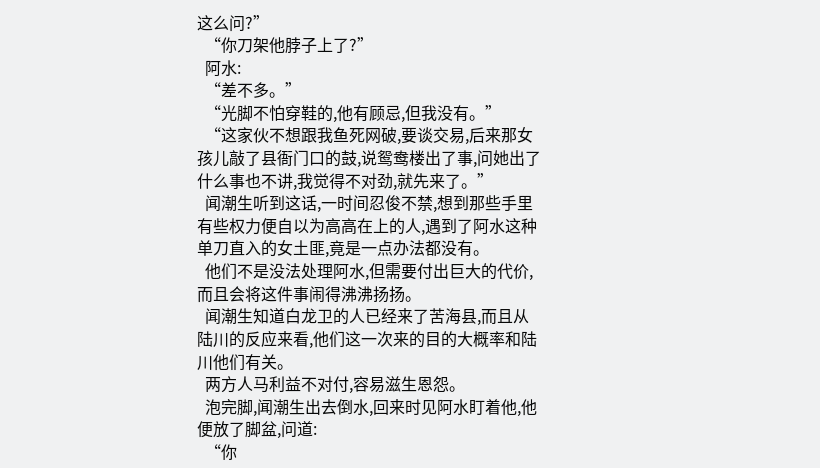这么问?”
  “你刀架他脖子上了?”
  阿水:
  “差不多。”
  “光脚不怕穿鞋的,他有顾忌,但我没有。”
  “这家伙不想跟我鱼死网破,要谈交易,后来那女孩儿敲了县衙门口的鼓,说鸳鸯楼出了事,问她出了什么事也不讲,我觉得不对劲,就先来了。”
  闻潮生听到这话,一时间忍俊不禁,想到那些手里有些权力便自以为高高在上的人,遇到了阿水这种单刀直入的女土匪,竟是一点办法都没有。
  他们不是没法处理阿水,但需要付出巨大的代价,而且会将这件事闹得沸沸扬扬。
  闻潮生知道白龙卫的人已经来了苦海县,而且从陆川的反应来看,他们这一次来的目的大概率和陆川他们有关。
  两方人马利益不对付,容易滋生恩怨。
  泡完脚,闻潮生出去倒水,回来时见阿水盯着他,他便放了脚盆,问道:
  “你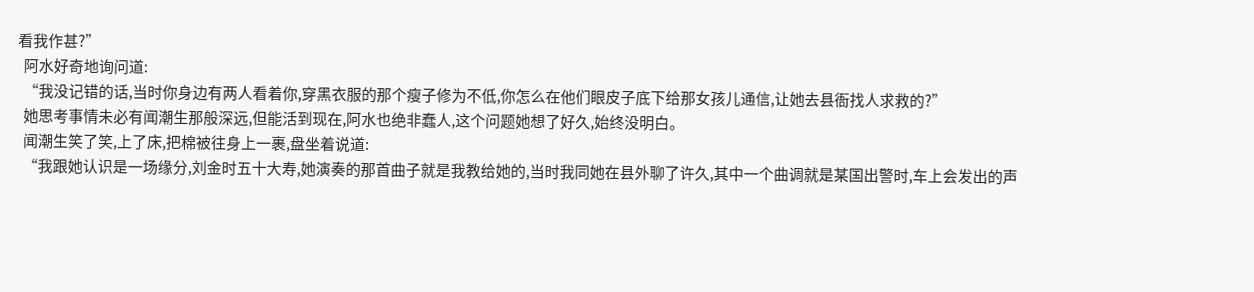看我作甚?”
  阿水好奇地询问道:
  “我没记错的话,当时你身边有两人看着你,穿黑衣服的那个瘦子修为不低,你怎么在他们眼皮子底下给那女孩儿通信,让她去县衙找人求救的?”
  她思考事情未必有闻潮生那般深远,但能活到现在,阿水也绝非蠢人,这个问题她想了好久,始终没明白。
  闻潮生笑了笑,上了床,把棉被往身上一裹,盘坐着说道:
  “我跟她认识是一场缘分,刘金时五十大寿,她演奏的那首曲子就是我教给她的,当时我同她在县外聊了许久,其中一个曲调就是某国出警时,车上会发出的声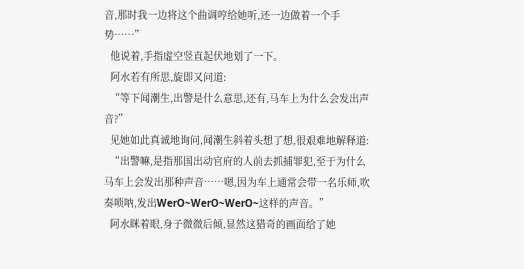音,那时我一边将这个曲调哼给她听,还一边做着一个手势……”
  他说着,手指虚空竖直起伏地划了一下。
  阿水若有所思,旋即又问道:
  “等下闻潮生,出警是什么意思,还有,马车上为什么会发出声音?”
  见她如此真诚地询问,闻潮生斜着头想了想,很艰难地解释道:
  “出警嘛,是指那国出动官府的人前去抓捕罪犯,至于为什么马车上会发出那种声音……嗯,因为车上通常会带一名乐师,吹奏唢呐,发出WerO~WerO~WerO~这样的声音。”
  阿水眯着眼,身子微微后倾,显然这猎奇的画面给了她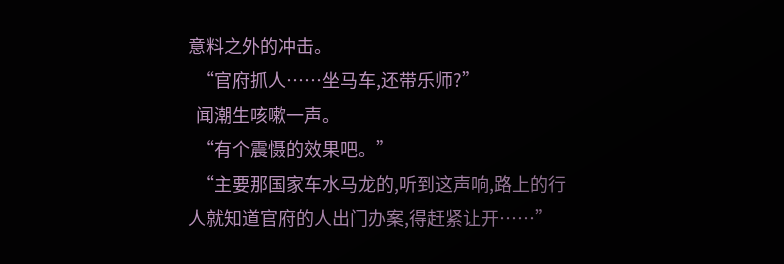意料之外的冲击。
  “官府抓人……坐马车,还带乐师?”
  闻潮生咳嗽一声。
  “有个震慑的效果吧。”
  “主要那国家车水马龙的,听到这声响,路上的行人就知道官府的人出门办案,得赶紧让开……”